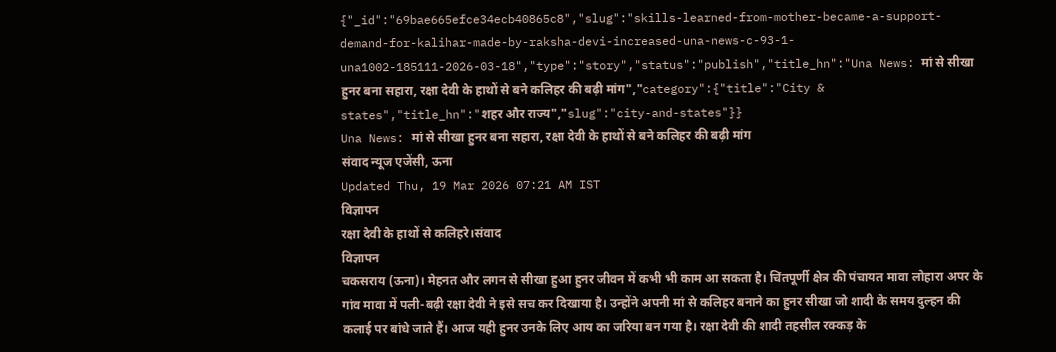{"_id":"69bae665efce34ecb40865c8","slug":"skills-learned-from-mother-became-a-support-demand-for-kalihar-made-by-raksha-devi-increased-una-news-c-93-1-una1002-185111-2026-03-18","type":"story","status":"publish","title_hn":"Una News: मां से सीखा हुनर बना सहारा, रक्षा देवी के हाथों से बने कलिहर की बढ़ी मांग","category":{"title":"City & states","title_hn":"शहर और राज्य","slug":"city-and-states"}}
Una News: मां से सीखा हुनर बना सहारा, रक्षा देवी के हाथों से बने कलिहर की बढ़ी मांग
संवाद न्यूज एजेंसी, ऊना
Updated Thu, 19 Mar 2026 07:21 AM IST
विज्ञापन
रक्षा देवी के हाथों से कलिहरे।संवाद
विज्ञापन
चकसराय (ऊना)। मेहनत और लगन से सीखा हुआ हुनर जीवन में कभी भी काम आ सकता है। चिंतपूर्णी क्षेत्र की पंचायत मावा लोहारा अपर के गांव मावा में पली-बढ़ी रक्षा देवी ने इसे सच कर दिखाया है। उन्होंने अपनी मां से कलिहर बनाने का हुनर सीखा जो शादी के समय दुल्हन की कलाई पर बांधे जाते हैं। आज यही हुनर उनके लिए आय का जरिया बन गया है। रक्षा देवी की शादी तहसील रक्कड़ के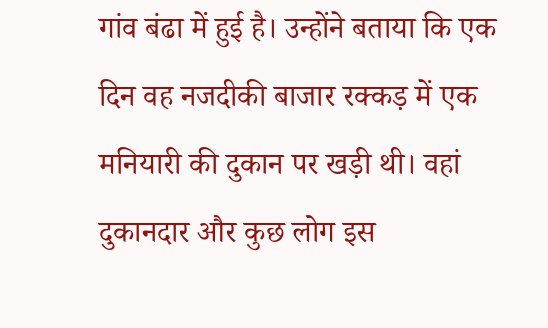गांव बंढा में हुई है। उन्होंने बताया कि एक दिन वह नजदीकी बाजार रक्कड़ में एक मनियारी की दुकान पर खड़ी थी। वहां दुकानदार और कुछ लोग इस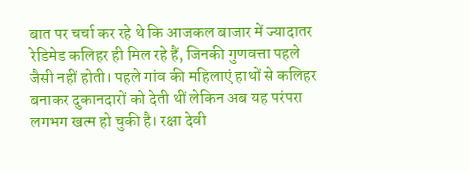बात पर चर्चा कर रहे थे कि आजकल बाजार में ज्यादातर रेडिमेड कलिहर ही मिल रहे हैं, जिनकी गुणवत्ता पहले जैसी नहीं होती। पहले गांव की महिलाएं हाथों से कलिहर बनाकर दुकानदारों को देती थीं लेकिन अब यह परंपरा लगभग खत्म हो चुकी है। रक्षा देवी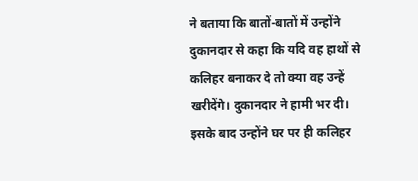ने बताया कि बातों-बातों में उन्होंने दुकानदार से कहा कि यदि वह हाथों से कलिहर बनाकर दे तो क्या वह उन्हें खरीदेंगे। दुकानदार ने हामी भर दी। इसके बाद उन्होंने घर पर ही कलिहर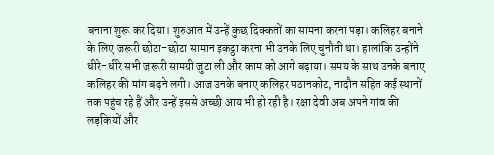बनाना शुरू कर दिया। शुरुआत में उन्हें कुछ दिक्कतों का सामना करना पड़ा। कलिहर बनाने के लिए जरूरी छोटा-छोटा सामान इकट्ठा करना भी उनके लिए चुनौती था। हालांकि उन्होंने धीरे-धीरे सभी जरूरी सामग्री जुटा ली और काम को आगे बढ़ाया। समय के साथ उनके बनाए कलिहर की मांग बढ़ने लगी। आज उनके बनाए कलिहर पठानकोट, नादौन सहित कई स्थानों तक पहुंच रहे हैं और उन्हें इससे अच्छी आय भी हो रही है। रक्षा देवी अब अपने गांव की लड़कियों और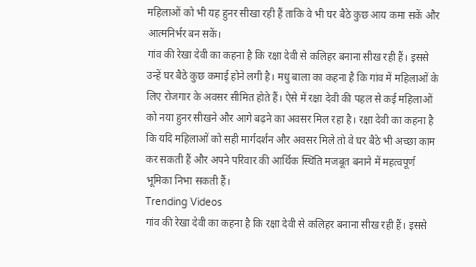महिलाओं को भी यह हुनर सीखा रही हैं ताकि वे भी घर बैठे कुछ आय कमा सकें और आत्मनिर्भर बन सकें।
गांव की रेखा देवी का कहना है कि रक्षा देवी से कलिहर बनाना सीख रही हैं। इससे उन्हें घर बैठे कुछ कमाई होने लगी है। मधु बाला का कहना है कि गांव में महिलाओं के लिए रोजगार के अवसर सीमित होते हैं। ऐसे में रक्षा देवी की पहल से कई महिलाओं को नया हुनर सीखने और आगे बढ़ने का अवसर मिल रहा है। रक्षा देवी का कहना है कि यदि महिलाओं को सही मार्गदर्शन और अवसर मिले तो वे घर बैठे भी अच्छा काम कर सकती हैं और अपने परिवार की आर्थिक स्थिति मजबूत बनाने में महत्वपूर्ण भूमिका निभा सकती हैं।
Trending Videos
गांव की रेखा देवी का कहना है कि रक्षा देवी से कलिहर बनाना सीख रही हैं। इससे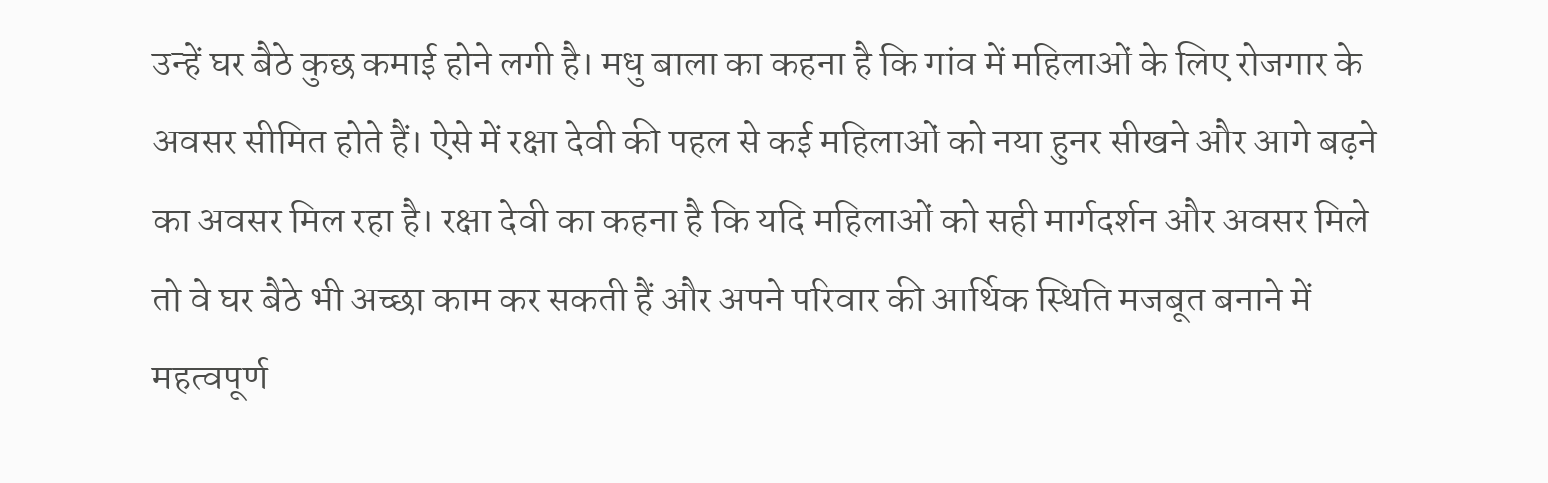उन्हें घर बैठे कुछ कमाई होने लगी है। मधु बाला का कहना है कि गांव में महिलाओं के लिए रोजगार के अवसर सीमित होते हैं। ऐसे में रक्षा देवी की पहल से कई महिलाओं को नया हुनर सीखने और आगे बढ़ने का अवसर मिल रहा है। रक्षा देवी का कहना है कि यदि महिलाओं को सही मार्गदर्शन और अवसर मिले तो वे घर बैठे भी अच्छा काम कर सकती हैं और अपने परिवार की आर्थिक स्थिति मजबूत बनाने में महत्वपूर्ण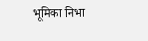भूमिका निभा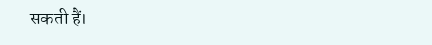सकती हैं।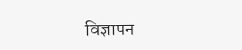विज्ञापन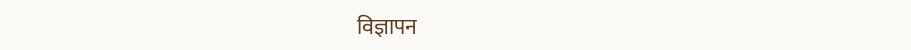विज्ञापन